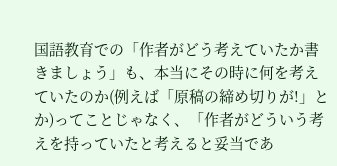国語教育での「作者がどう考えていたか書きましょう」も、本当にその時に何を考えていたのか(例えば「原稿の締め切りが!」とか)ってことじゃなく、「作者がどういう考えを持っていたと考えると妥当であ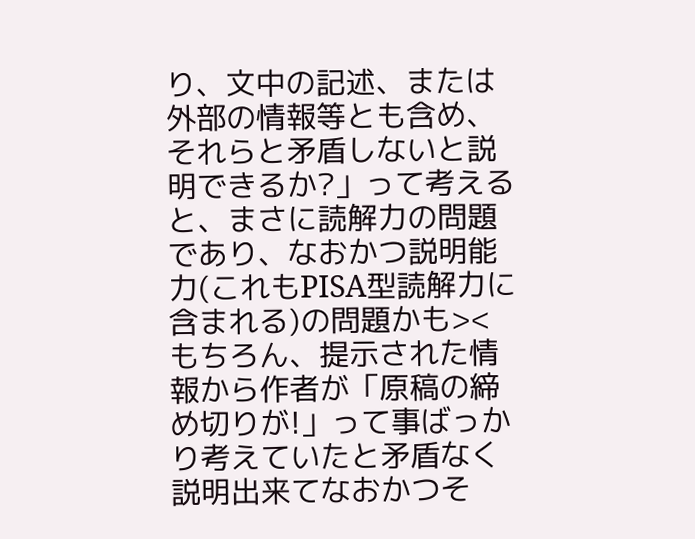り、文中の記述、または外部の情報等とも含め、それらと矛盾しないと説明できるか?」って考えると、まさに読解力の問題であり、なおかつ説明能力(これもPISA型読解力に含まれる)の問題かも><
もちろん、提示された情報から作者が「原稿の締め切りが!」って事ばっかり考えていたと矛盾なく説明出来てなおかつそ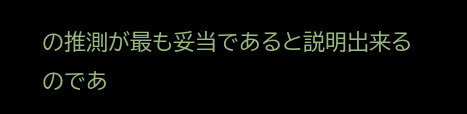の推測が最も妥当であると説明出来るのであ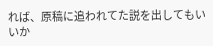れば、原稿に追われてた説を出してもいいか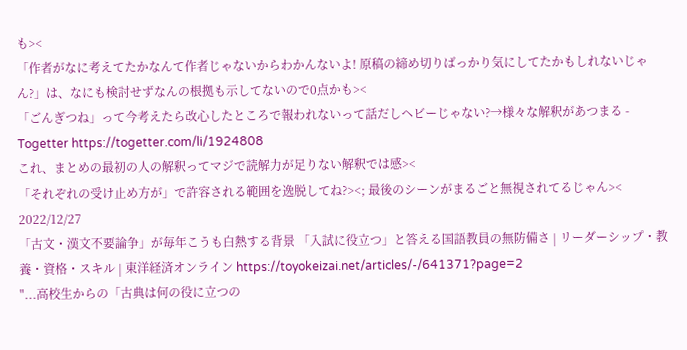も><
「作者がなに考えてたかなんて作者じゃないからわかんないよ! 原稿の締め切りばっかり気にしてたかもしれないじゃん?」は、なにも検討せずなんの根拠も示してないので0点かも><
「ごんぎつね」って今考えたら改心したところで報われないって話だしヘビーじゃない?→様々な解釈があつまる - Togetter https://togetter.com/li/1924808
これ、まとめの最初の人の解釈ってマジで読解力が足りない解釈では感><
「それぞれの受け止め方が」で許容される範囲を逸脱してね?><; 最後のシーンがまるごと無視されてるじゃん><
2022/12/27
「古文・漢文不要論争」が毎年こうも白熱する背景 「入試に役立つ」と答える国語教員の無防備さ | リーダーシップ・教養・資格・スキル | 東洋経済オンライン https://toyokeizai.net/articles/-/641371?page=2
"...高校生からの「古典は何の役に立つの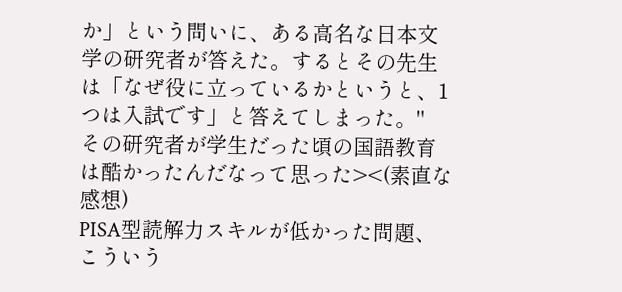か」という問いに、ある高名な日本文学の研究者が答えた。するとその先生は「なぜ役に立っているかというと、1つは入試です」と答えてしまった。"
その研究者が学生だった頃の国語教育は酷かったんだなって思った><(素直な感想)
PISA型読解力スキルが低かった問題、こういう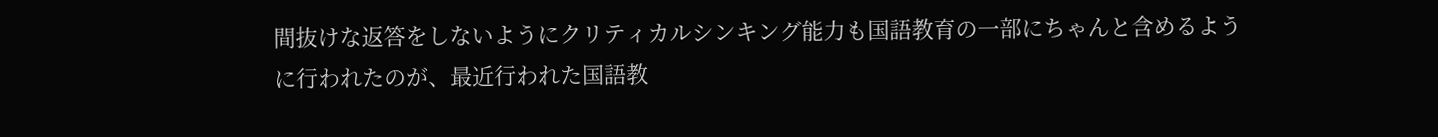間抜けな返答をしないようにクリティカルシンキング能力も国語教育の一部にちゃんと含めるように行われたのが、最近行われた国語教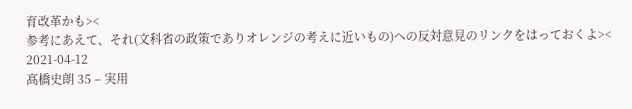育改革かも><
参考にあえて、それ(文科省の政策でありオレンジの考えに近いもの)への反対意見のリンクをはっておくよ><
2021-04-12
髙橋史朗 35 – 実用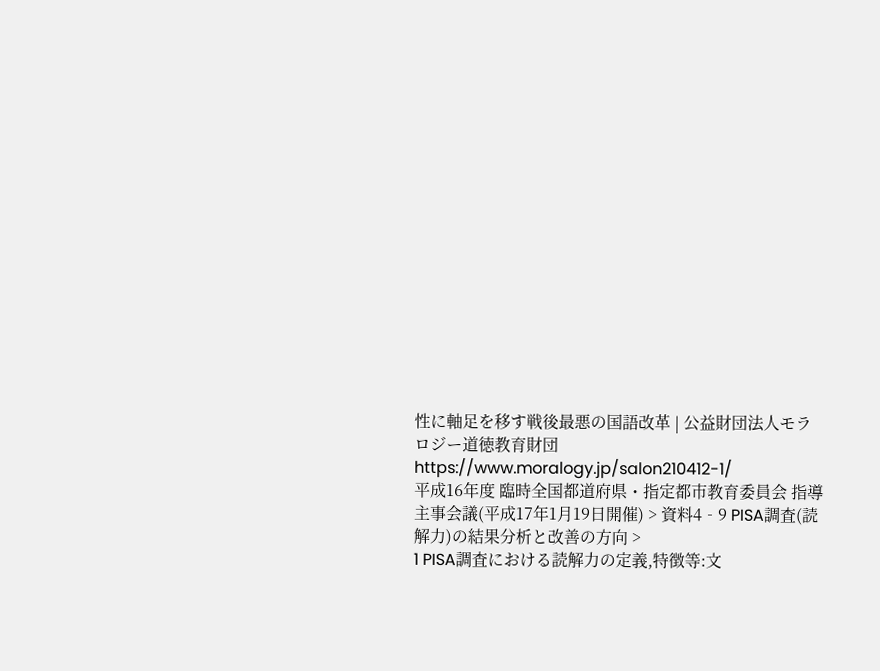性に軸足を移す戦後最悪の国語改革 | 公益財団法人モラロジー道徳教育財団 https://www.moralogy.jp/salon210412-1/
平成16年度 臨時全国都道府県・指定都市教育委員会 指導主事会議(平成17年1月19日開催) > 資料4‐9 PISA調査(読解力)の結果分析と改善の方向 >
1 PISA調査における読解力の定義,特徴等:文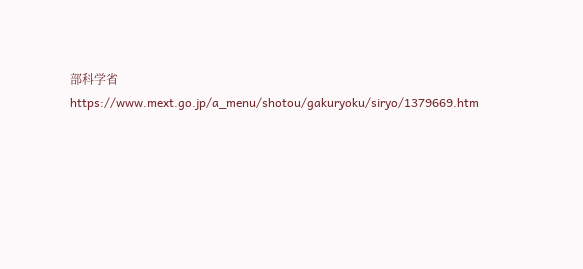部科学省 https://www.mext.go.jp/a_menu/shotou/gakuryoku/siryo/1379669.htm